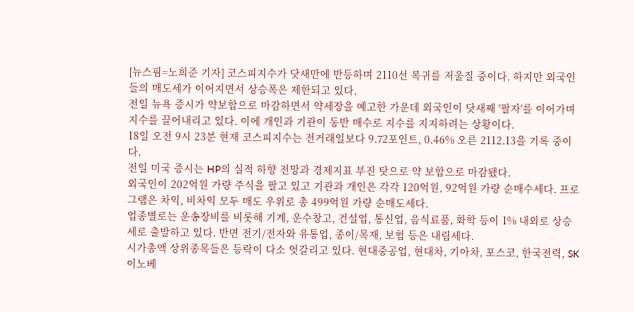[뉴스핌=노희준 기자] 코스피지수가 닷새만에 반등하며 2110선 복귀를 저울질 중이다. 하지만 외국인들의 매도세가 이어지면서 상승폭은 제한되고 있다.
전일 뉴욕 증시가 약보합으로 마감하면서 약세장을 예고한 가운데 외국인이 닷새째 '팔자'를 이어가며 지수를 끌어내리고 있다. 이에 개인과 기관이 동반 매수로 지수를 지지하려는 상황이다.
18일 오전 9시 23분 현재 코스피지수는 전거래일보다 9.72포인트, 0.46% 오른 2112.13을 기록 중이다.
전일 미국 증시는 HP의 실적 하향 전망과 경제지표 부진 탓으로 약 보합으로 마감됐다.
외국인이 202억원 가량 주식을 팔고 있고 기관과 개인은 각각 120억원, 92억원 가량 순매수세다. 프로그램은 차익, 비차익 모두 매도 우위로 총 499억원 가량 순매도세다.
업종별로는 운송장비를 비롯해 기계, 운수창고, 건설업, 통신업, 음식료품, 화학 등이 1% 내외로 상승세로 출발하고 있다. 반면 전기/전자와 유통업, 종이/목재, 보험 등은 내림세다.
시가총액 상위종목들은 등락이 다소 엇갈리고 있다. 현대중공업, 현대차, 기아차, 포스코, 한국전력, SK이노베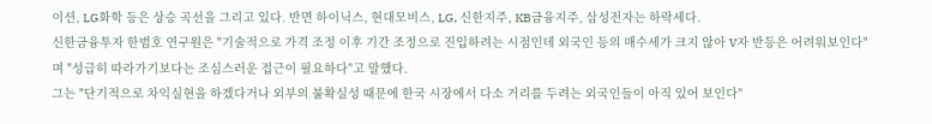이션, LG화학 등은 상승 곡선을 그리고 있다. 반면 하이닉스, 현대모비스, LG, 신한지주, KB금융지주, 삼성전자는 하락세다.
신한금융투자 한범호 연구원은 "기술적으로 가격 조정 이후 기간 조정으로 진입하려는 시점인데 외국인 등의 매수세가 크지 않아 V자 반등은 어려워보인다"며 "성급히 따라가기보다는 조심스러운 접근이 필요하다"고 말했다.
그는 "단기적으로 차익실현을 하겠다거나 외부의 불확실성 때문에 한국 시장에서 다소 거리를 두려는 외국인들이 아직 있어 보인다"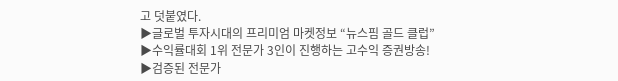고 덧붙였다.
▶글로벌 투자시대의 프리미엄 마켓정보 “뉴스핌 골드 클럽”
▶수익률대회 1위 전문가 3인이 진행하는 고수익 증권방송!
▶검증된 전문가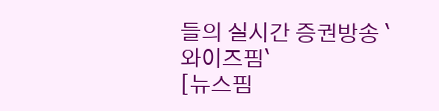들의 실시간 증권방송 `와이즈핌`
[뉴스핌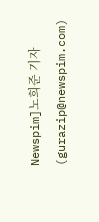Newspim]노희준 기자 (gurazip@newspim.com)